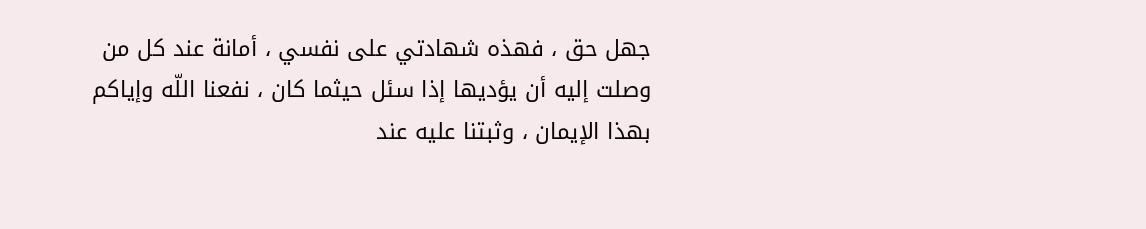جهل حق ، فهذه شهادتي على نفسي ، أمانة عند كل من وصلت إليه أن يؤديها إذا سئل حيثما كان ، نفعنا اللّه وإياكم بهذا الإيمان ، وثبتنا عليه عند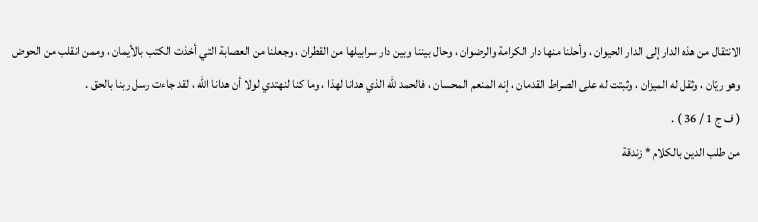الانتقال من هذه الدار إلى الدار الحيوان ، وأحلنا منها دار الكرامة والرضوان ، وحال بيننا وبين دار سرابيلها من القطران ، وجعلنا من العصابة التي أخذت الكتب بالأيمان ، وممن انقلب من الحوض وهو ريّان ، وثقل له الميزان ، وثبتت له على الصراط القدمان ، إنه المنعم المحسان ، فالحمد للّه الذي هدانا لهذا ، وما كنا لنهتدي لولا أن هدانا اللّه ، لقد جاءت رسل ربنا بالحق .
( ف ج 1 / 36 ) .
من طلب الدين بالكلام * زندقة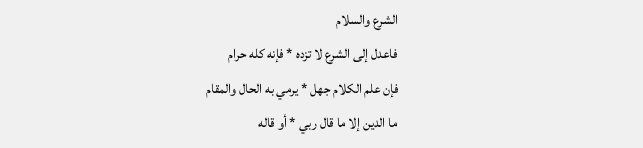الشرع والسلام
فاعدل إلى الشرع لا تزده * فإنه كله حرام
فإن علم الكلام جهل * يرمي به الحال والمقام
ما الدين إلا ما قال ربي * أو قاله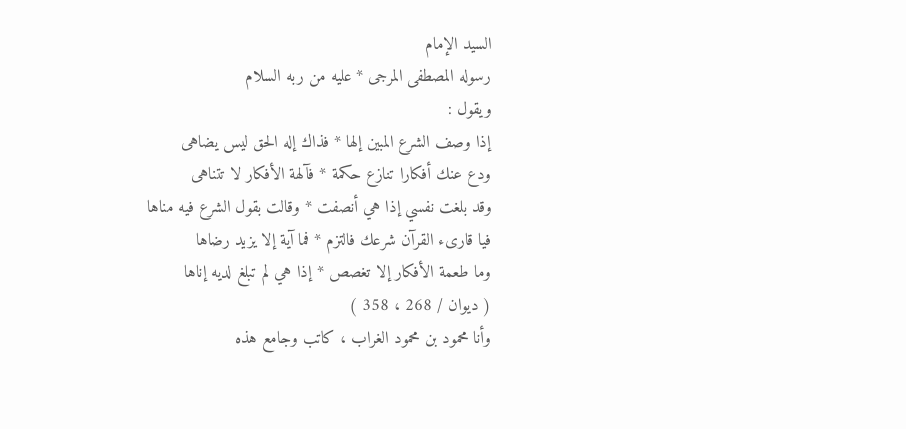السيد الإمام
رسوله المصطفى المرجى * عليه من ربه السلام
ويقول :
إذا وصف الشرع المبين إلها * فذاك إله الحق ليس يضاهى
ودع عنك أفكارا تنازع حكمة * فآلهة الأفكار لا تتناهى
وقد بلغت نفسي إذا هي أنصفت * وقالت بقول الشرع فيه مناها
فيا قارىء القرآن شرعك فالتزم * فما آية إلا يزيد رضاها
وما طعمة الأفكار إلا تغصص * إذا هي لم تبلغ لديه إناها
( ديوان / 268 ، 358 )
وأنا محمود بن محمود الغراب ، كاتب وجامع هذه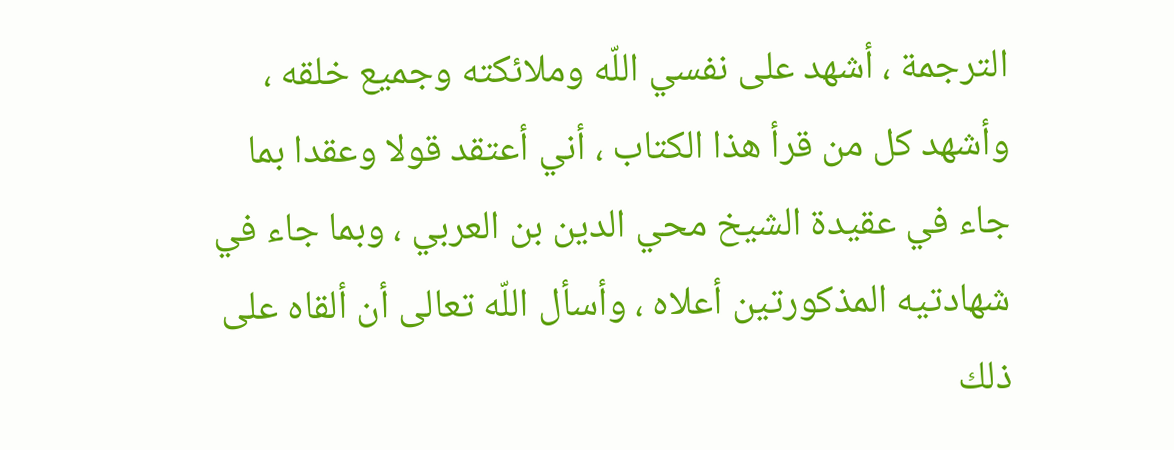الترجمة ، أشهد على نفسي اللّه وملائكته وجميع خلقه ، وأشهد كل من قرأ هذا الكتاب ، أني أعتقد قولا وعقدا بما جاء في عقيدة الشيخ محي الدين بن العربي ، وبما جاء في شهادتيه المذكورتين أعلاه ، وأسأل اللّه تعالى أن ألقاه على ذلك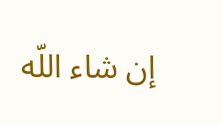إن شاء اللّه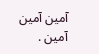آمين آمين آمين .